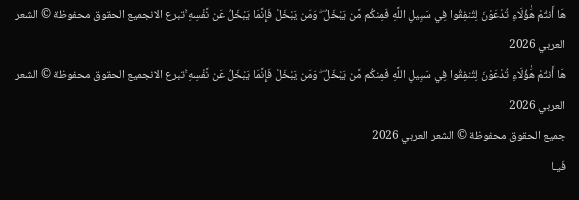هَا أَنتُمْ هَٰؤُلَاءِ تُدْعَوْنَ لِتُنفِقُوا فِي سَبِيلِ اللَّهِ فَمِنكُم مَّن يَبْخَلُ ۖ وَمَن يَبْخَلْ فَإِنَّمَا يَبْخَلُ عَن نَّفْسِهِ ۚتبرع الانجميع الحقوق محفوظة © الشعر العربي 2026
هَا أَنتُمْ هَٰؤُلَاءِ تُدْعَوْنَ لِتُنفِقُوا فِي سَبِيلِ اللَّهِ فَمِنكُم مَّن يَبْخَلُ ۖ وَمَن يَبْخَلْ فَإِنَّمَا يَبْخَلُ عَن نَّفْسِهِ ۚتبرع الانجميع الحقوق محفوظة © الشعر العربي 2026
جميع الحقوق محفوظة © الشعر العربي 2026
فَيـا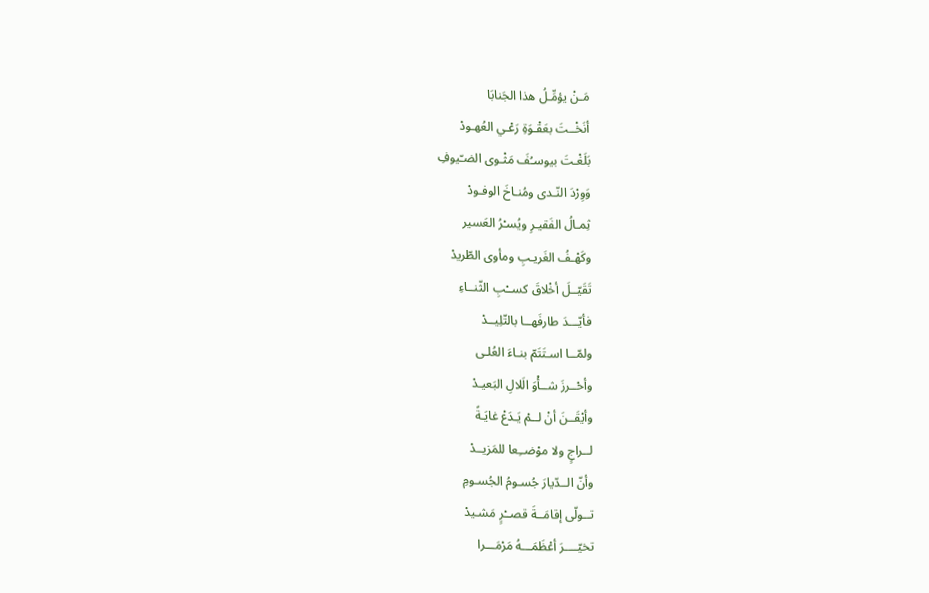مَـنْ يؤمِّـلُ هذا الجَنابَا
أنَخْــتَ بعَقْـوَةِ رَعْـي العُهـودْ
بَلَغْـتَ بيوسـُفَ مَثْـوى الضـّيوفِ
وَوِرْدَ النّـدى ومُنـاخَ الوفـودْ
ثِمـالُ الفَقيـرِ ويُسـْرُ العَسير
وكَهْـفُ الغَريـبِ ومأوى الطّريدْ
تَقَيّــلَ أخْلاقَ كســْبِ الثّنــاءِ
فأيّـــدَ طارفَهــا بالتّلِيــدْ
ولمّــا اسـتَتَمّ بنـاءَ العُلـى
وأحْــرزَ شــأْوَ الَلالِ البَعيـدْ
وأيْقَــنَ أنْ لــمْ يَـدَعْ غايَـةً
لــراجٍ ولا موْضــِعا للمَزيــدْ
وأنّ الــدّيارَ جُسـومُ الجُسـومِ
تــولّى إقامَــةَ قصــْرٍ مَشـيدْ
تخيّــــرَ أعْظَمَـــهُ مَرْمَـــرا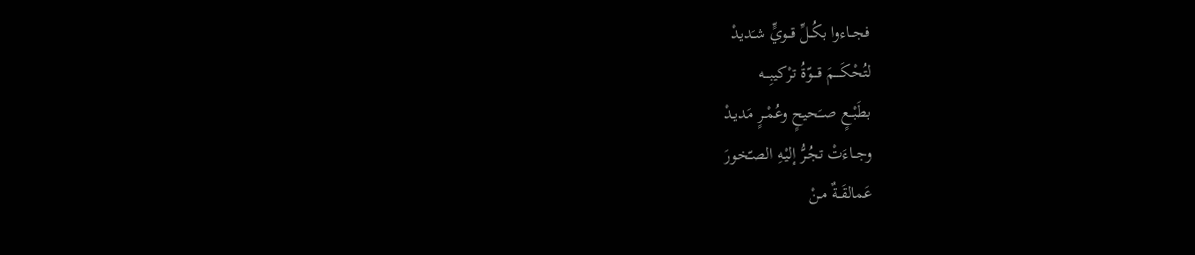فجــاءوا بكُــلِّ قــويٍّ شـَديدْ
لتُحْكَــــمَ قـــوّةُ ترْكيبِـــه
بطَبْــعٍ صــَحيحٍ وعُمْــرٍ مَديـدْ
وجــاءَتْ تجُـرُّ إليْـهِ الصـّخورَ
عَمالقَــةٌ مـنْ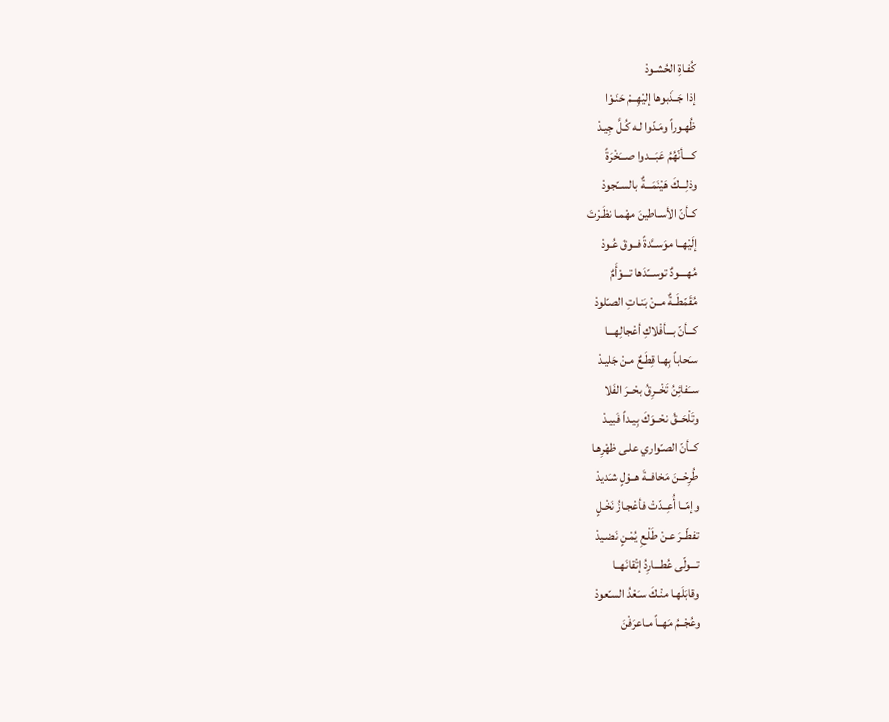كُفـاةِ الحُشـودْ
إذا جَــذَبوها إليْهِــمْ حَنَـوْا
ظُهـوراً ومَـدّوا لـه كُـلَّ جِيـدْ
كــــأنّهُمُ عَبَـــدوا صـــَخْرَةً
وذلِـــكَ هَيْنَمَـــةٌ بالســّجودْ
كــأنّ الأسـاطينَ مهْمـا نظَـرْتَ
إلَيْهــا موَســَّدةً فــوقَ عُـودْ
مُهــــودٌ توســـّدَها تـــوْأَمٌ
مُقَمّطَــةٌ مــنْ بَنـاتِ الصـّلودْ
كـــأنّ بـــأفْلاكِ أعْجالِهـــا
سـَحاباً بِهـا قِطَـعٌ مـنْ جَليـدْ
ســَفائِنُ تَخْــرِقُ بحْــرَ الفَلا
وتَلْحَــقُ نحْــوَكَ بِيـداً فَبيـدْ
كــأنّ الصـّواري علـى ظهْرِهـا
طُرِحْــنَ مَخافــةَ هــوْلٍ شـَديدْ
وإمّــا أُعِــدّتْ فأعْجـازُ نَخْـلٍ
تفطّــرَ عـنْ طَلْـعِ يُمْـنٍ نَضـيدْ
تـــولّى عُطـــارِدُ إتْقانَهــا
وقابَلَهـا منْـكَ سـَعْدُ السـّعودْ
وعُجْــمُ مَهــاً مـاعرَفْنَ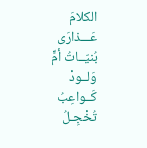الكلامَ
عَـــذارَى بُنيّــاتُ أمٍّ وَلــودْ
كَــواعِبُ تُخْجِـلُ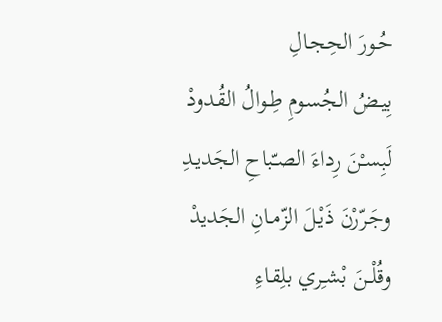حُـورَ الحِجـالِ
بِيـضُ الجُسـومِ طِـوالُ القُـدودْ
لَبِسـْنَ رِداءَ الصـّباحِ الجَديـدِ
وجَـرّرْنَ ذَيْـلَ الزّمـانِ الجَديدْ
وقُلْــنَ بْشـِري بلِقـاءِ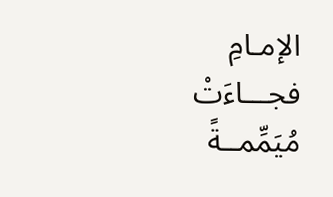الإمـامِ
فجـــاءَتْ مُيَمِّمــةً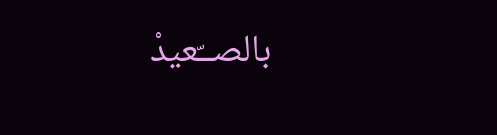بالصــّعيدْ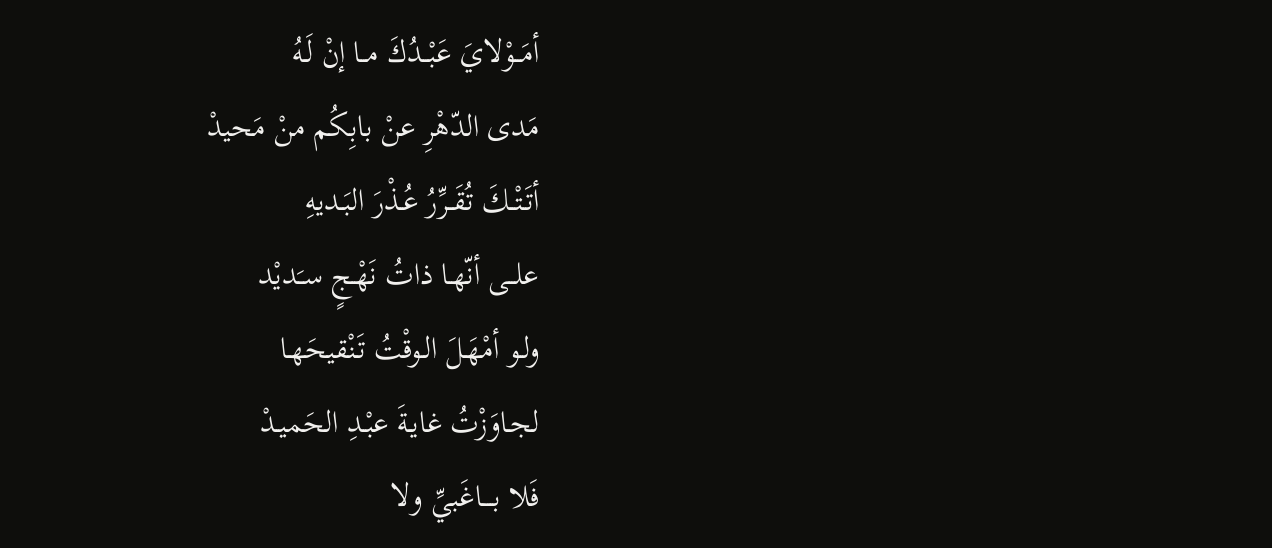أمَــوْلايَ عَبْــدُكَ مــا إنْ لَـهُ
مَدى الدّهْرِ عنْ بابِكُم منْ مَحيدْ
أتَتْــكَ تُقَــرِّرُ عُـذْرَ البَـديهِ
علــى أنّهـا ذاتُ نَهْـجٍ سـَديْد
ولـو أمْهَـلَ الـوقْتُ تَنْقيحَهـا
لجـاوَزْتُ غايـةَ عبْـدِ الحَميـدْ
فَلا بــــاغَبيِّ ولا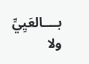بــــالعَيِيِّ
ولا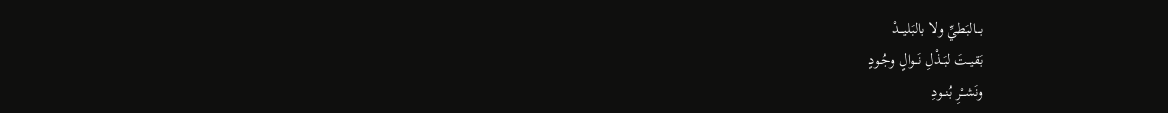بـــالبَطيِّ ولا بالبَليـــدْ
بَقيــتَ لبَــذْلِ نَــوالٍ وجُـودٍ
ونَشــْرِ بُنــودِ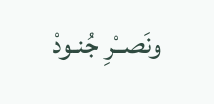ونَصــْرِ جُنـودْ